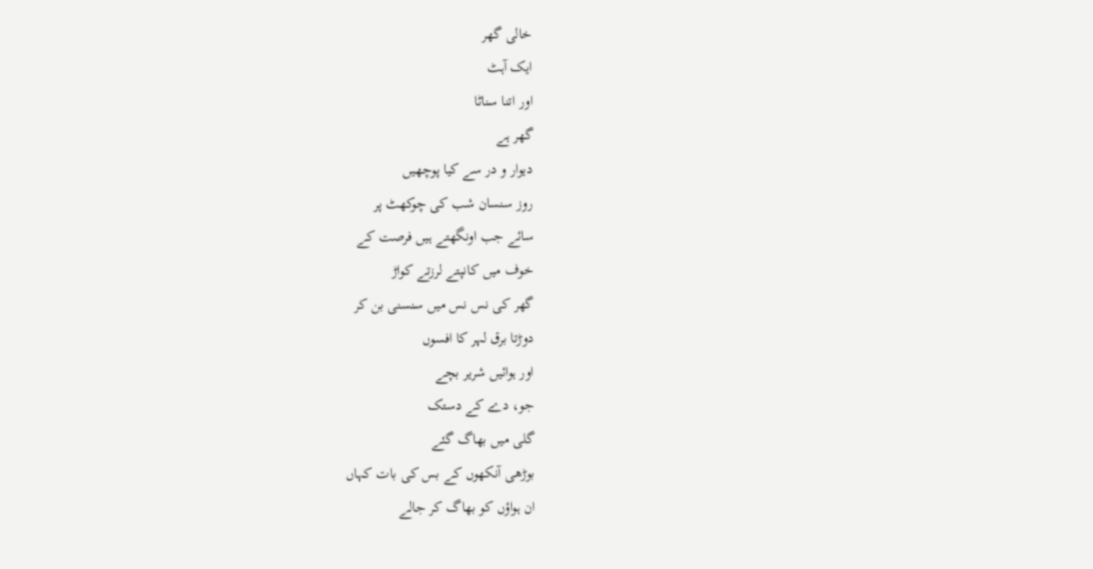خالی گھر
ایک آہٹ
اور اتنا سناٹا
گھر ہے
دیوار و در سے کیا پوچھیں
روز سنسان شب کی چوکھٹ پر
سائے جب اونگھتے ہیں فرصت کے
خوف میں کانپتے لرزتے کواڑ
گھر کی نس نس میں سنسنی بن کر
دوڑتا برق لہر کا افسوں
اور ہوائیں شریر بچے
جو، دے کے دستک
گلی میں بھاگ گئے
بوڑھی آنکھوں کے بس کی بات کہاں
ان ہواؤں کو بھاگ کر جالے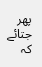پھر جتائے کہ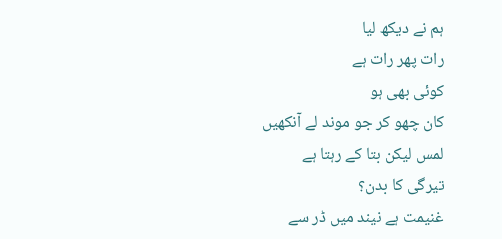ہم نے دیکھ لیا
رات پھر رات ہے
کوئی بھی ہو
کان چھو کر جو موند لے آنکھیں
لمس لیکن بتا کے رہتا ہے
تیرگی کا بدن؟
غنیمت ہے نیند میں ڈر سے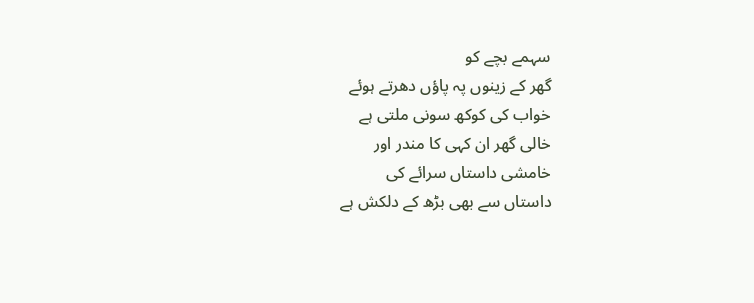سہمے بچے کو
گھر کے زینوں پہ پاؤں دھرتے ہوئے
خواب کی کوکھ سونی ملتی ہے
خالی گھر ان کہی کا مندر اور
خامشی داستاں سرائے کی
داستاں سے بھی بڑھ کے دلکش ہے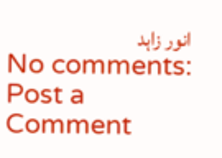انور زاہد
No comments:
Post a Comment